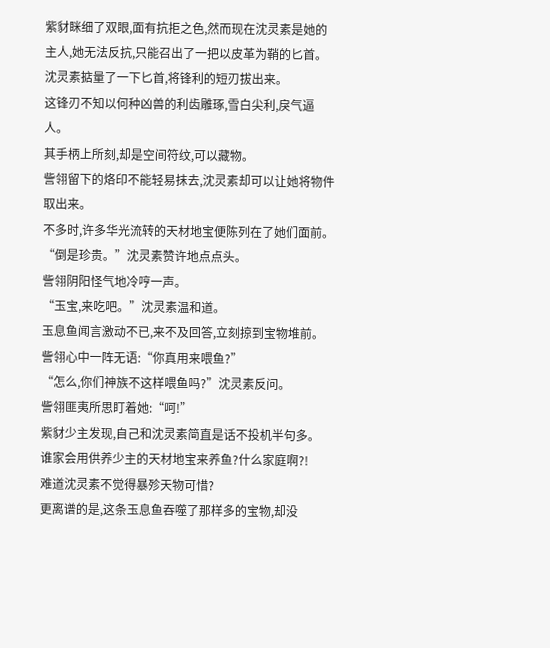紫豺眯细了双眼,面有抗拒之色,然而现在沈灵素是她的主人,她无法反抗,只能召出了一把以皮革为鞘的匕首。
沈灵素掂量了一下匕首,将锋利的短刃拔出来。
这锋刃不知以何种凶兽的利齿雕琢,雪白尖利,戾气逼人。
其手柄上所刻,却是空间符纹,可以藏物。
訾翎留下的烙印不能轻易抹去,沈灵素却可以让她将物件取出来。
不多时,许多华光流转的天材地宝便陈列在了她们面前。
“倒是珍贵。”沈灵素赞许地点点头。
訾翎阴阳怪气地冷哼一声。
“玉宝,来吃吧。”沈灵素温和道。
玉息鱼闻言激动不已,来不及回答,立刻掠到宝物堆前。
訾翎心中一阵无语:“你真用来喂鱼?”
“怎么,你们神族不这样喂鱼吗?”沈灵素反问。
訾翎匪夷所思盯着她:“呵!”
紫豺少主发现,自己和沈灵素简直是话不投机半句多。
谁家会用供养少主的天材地宝来养鱼?什么家庭啊?!
难道沈灵素不觉得暴殄天物可惜?
更离谱的是,这条玉息鱼吞噬了那样多的宝物,却没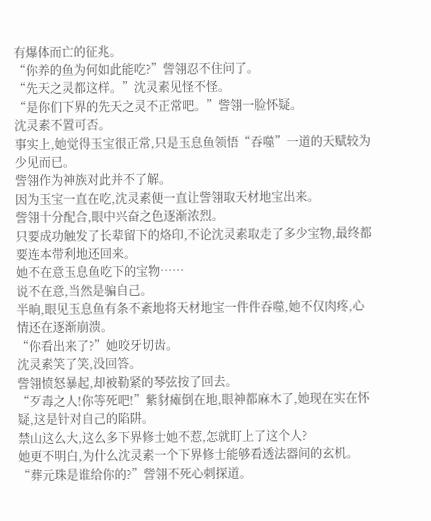有爆体而亡的征兆。
“你养的鱼为何如此能吃?”訾翎忍不住问了。
“先天之灵都这样。”沈灵素见怪不怪。
“是你们下界的先天之灵不正常吧。”訾翎一脸怀疑。
沈灵素不置可否。
事实上,她觉得玉宝很正常,只是玉息鱼领悟“吞噬”一道的天赋较为少见而已。
訾翎作为神族对此并不了解。
因为玉宝一直在吃,沈灵素便一直让訾翎取天材地宝出来。
訾翎十分配合,眼中兴奋之色逐渐浓烈。
只要成功触发了长辈留下的烙印,不论沈灵素取走了多少宝物,最终都要连本带利地还回来。
她不在意玉息鱼吃下的宝物……
说不在意,当然是骗自己。
半晌,眼见玉息鱼有条不紊地将天材地宝一件件吞噬,她不仅肉疼,心情还在逐渐崩溃。
“你看出来了?”她咬牙切齿。
沈灵素笑了笑,没回答。
訾翎愤怒暴起,却被勒紧的琴弦按了回去。
“歹毒之人!你等死吧!”紫豺瘫倒在地,眼神都麻木了,她现在实在怀疑,这是针对自己的陷阱。
禁山这么大,这么多下界修士她不惹,怎就盯上了这个人?
她更不明白,为什么沈灵素一个下界修士能够看透法器间的玄机。
“葬元珠是谁给你的?”訾翎不死心刺探道。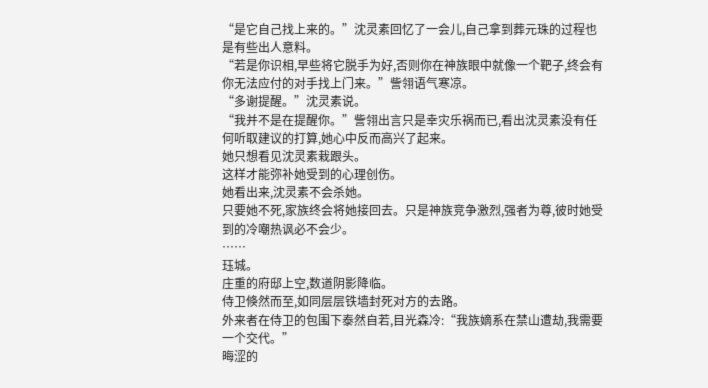“是它自己找上来的。”沈灵素回忆了一会儿,自己拿到葬元珠的过程也是有些出人意料。
“若是你识相,早些将它脱手为好,否则你在神族眼中就像一个靶子,终会有你无法应付的对手找上门来。”訾翎语气寒凉。
“多谢提醒。”沈灵素说。
“我并不是在提醒你。”訾翎出言只是幸灾乐祸而已,看出沈灵素没有任何听取建议的打算,她心中反而高兴了起来。
她只想看见沈灵素栽跟头。
这样才能弥补她受到的心理创伤。
她看出来,沈灵素不会杀她。
只要她不死,家族终会将她接回去。只是神族竞争激烈,强者为尊,彼时她受到的冷嘲热讽必不会少。
……
珏城。
庄重的府邸上空,数道阴影降临。
侍卫倏然而至,如同层层铁墙封死对方的去路。
外来者在侍卫的包围下泰然自若,目光森冷:“我族嫡系在禁山遭劫,我需要一个交代。”
晦涩的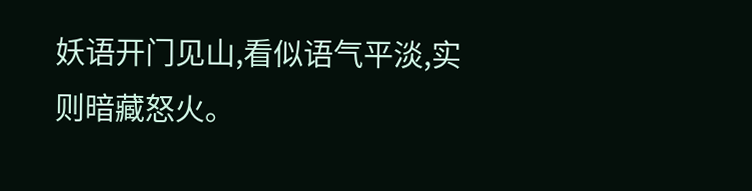妖语开门见山,看似语气平淡,实则暗藏怒火。